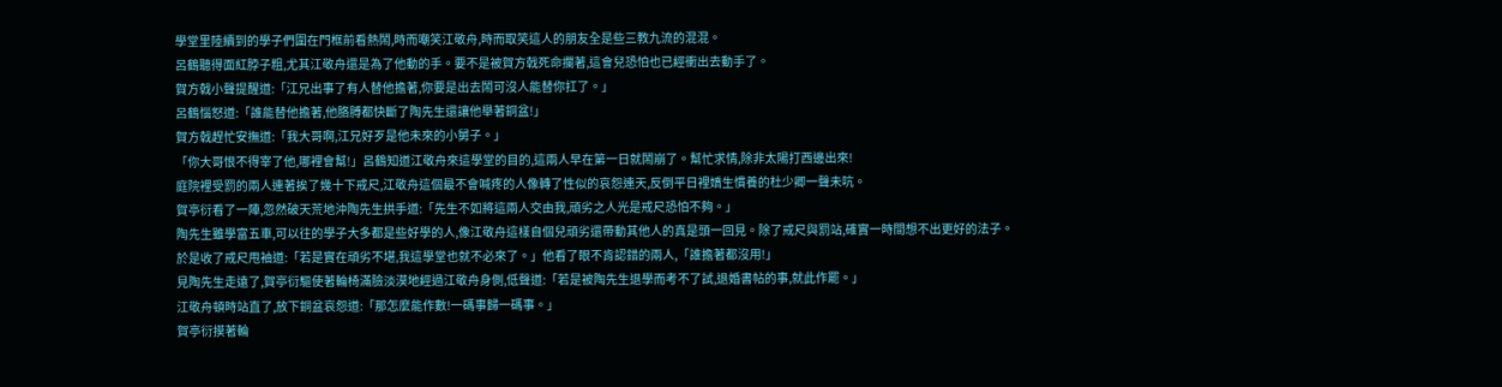學堂里陸續到的學子們圍在門框前看熱鬧,時而嘲笑江敬舟,時而取笑這人的朋友全是些三教九流的混混。
呂鶴聽得面紅脖子粗,尤其江敬舟還是為了他動的手。要不是被賀方戟死命攔著,這會兒恐怕也已經衝出去動手了。
賀方戟小聲提醒道:「江兄出事了有人替他擔著,你要是出去鬧可沒人能替你扛了。」
呂鶴惱怒道:「誰能替他擔著,他胳膊都快斷了陶先生還讓他舉著銅盆!」
賀方戟趕忙安撫道:「我大哥啊,江兄好歹是他未來的小舅子。」
「你大哥恨不得宰了他,哪裡會幫!」呂鶴知道江敬舟來這學堂的目的,這兩人早在第一日就鬧崩了。幫忙求情,除非太陽打西邊出來!
庭院裡受罰的兩人連著挨了幾十下戒尺,江敬舟這個最不會喊疼的人像轉了性似的哀怨連天,反倒平日裡嬌生慣養的杜少卿一聲未吭。
賀亭衍看了一陣,忽然破天荒地沖陶先生拱手道:「先生不如將這兩人交由我,頑劣之人光是戒尺恐怕不夠。」
陶先生雖學富五車,可以往的學子大多都是些好學的人,像江敬舟這樣自個兒頑劣還帶動其他人的真是頭一回見。除了戒尺與罰站,確實一時間想不出更好的法子。
於是收了戒尺甩袖道:「若是實在頑劣不堪,我這學堂也就不必來了。」他看了眼不肯認錯的兩人,「誰擔著都沒用!」
見陶先生走遠了,賀亭衍驅使著輪椅滿臉淡漠地經過江敬舟身側,低聲道:「若是被陶先生退學而考不了試,退婚書帖的事,就此作罷。」
江敬舟頓時站直了,放下銅盆哀怨道:「那怎麼能作數!一碼事歸一碼事。」
賀亭衍摸著輪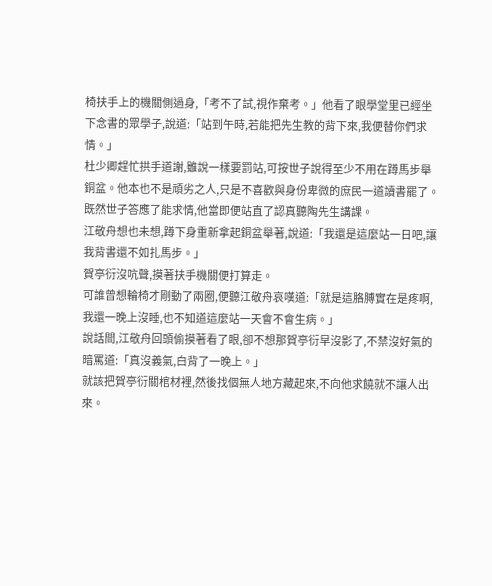椅扶手上的機關側過身,「考不了試,視作棄考。」他看了眼學堂里已經坐下念書的眾學子,說道:「站到午時,若能把先生教的背下來,我便替你們求情。」
杜少卿趕忙拱手道謝,雖說一樣要罰站,可按世子說得至少不用在蹲馬步舉銅盆。他本也不是頑劣之人,只是不喜歡與身份卑微的庶民一道讀書罷了。
既然世子答應了能求情,他當即便站直了認真聽陶先生講課。
江敬舟想也未想,蹲下身重新拿起銅盆舉著,說道:「我還是這麼站一日吧,讓我背書還不如扎馬步。」
賀亭衍沒吭聲,摸著扶手機關便打算走。
可誰曾想輪椅才剛動了兩圈,便聽江敬舟哀嘆道:「就是這胳膊實在是疼啊,我還一晚上沒睡,也不知道這麼站一天會不會生病。」
說話間,江敬舟回頭偷摸著看了眼,卻不想那賀亭衍早沒影了,不禁沒好氣的暗罵道:「真沒義氣,白背了一晚上。」
就該把賀亭衍關棺材裡,然後找個無人地方藏起來,不向他求饒就不讓人出來。